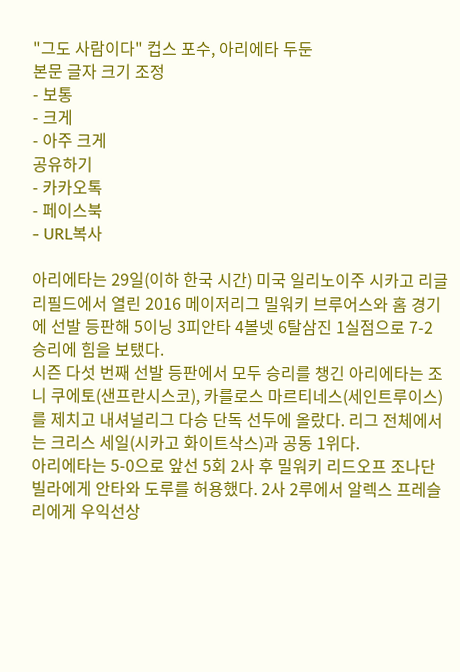"그도 사람이다" 컵스 포수, 아리에타 두둔
본문 글자 크기 조정
- 보통
- 크게
- 아주 크게
공유하기
- 카카오톡
- 페이스북
- URL복사

아리에타는 29일(이하 한국 시간) 미국 일리노이주 시카고 리글리필드에서 열린 2016 메이저리그 밀워키 브루어스와 홈 경기에 선발 등판해 5이닝 3피안타 4볼넷 6탈삼진 1실점으로 7-2 승리에 힘을 보탰다.
시즌 다섯 번째 선발 등판에서 모두 승리를 챙긴 아리에타는 조니 쿠에토(샌프란시스코), 카를로스 마르티네스(세인트루이스)를 제치고 내셔널리그 다승 단독 선두에 올랐다. 리그 전체에서는 크리스 세일(시카고 화이트삭스)과 공동 1위다.
아리에타는 5-0으로 앞선 5회 2사 후 밀워키 리드오프 조나단 빌라에게 안타와 도루를 허용했다. 2사 2루에서 알렉스 프레슬리에게 우익선상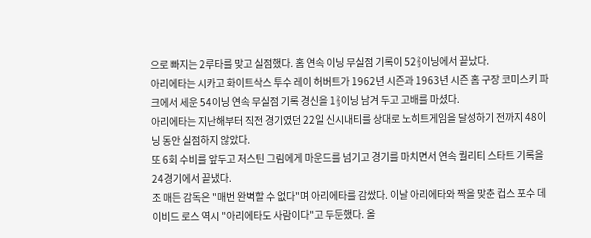으로 빠지는 2루타를 맞고 실점했다. 홈 연속 이닝 무실점 기록이 52⅔이닝에서 끝났다.
아리에타는 시카고 화이트삭스 투수 레이 허버트가 1962년 시즌과 1963년 시즌 홈 구장 코미스키 파크에서 세운 54이닝 연속 무실점 기록 경신을 1⅔이닝 남겨 두고 고배를 마셨다.
아리에타는 지난해부터 직전 경기였던 22일 신시내티를 상대로 노히트게임을 달성하기 전까지 48이닝 동안 실점하지 않았다.
또 6회 수비를 앞두고 저스틴 그림에게 마운드를 넘기고 경기를 마치면서 연속 퀄리티 스타트 기록을 24경기에서 끝냈다.
조 매든 감독은 "매번 완벽할 수 없다"며 아리에타를 감쌌다. 이날 아리에타와 짝을 맞춘 컵스 포수 데이비드 로스 역시 "아리에타도 사람이다"고 두둔했다. 올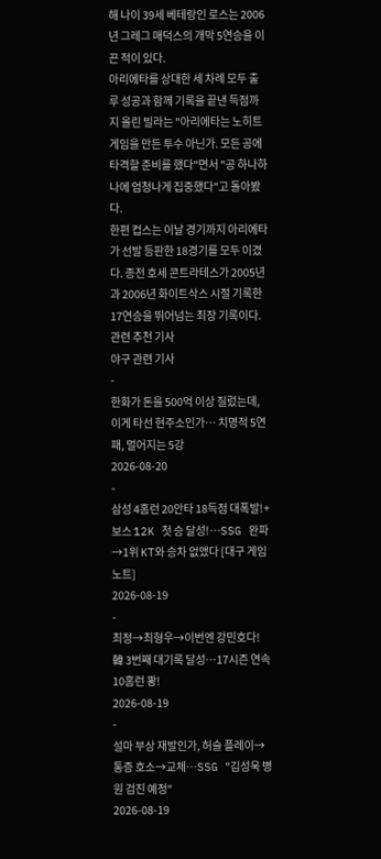해 나이 39세 베테랑인 로스는 2006년 그레그 매덕스의 개막 5연승을 이끈 적이 있다.
아리에타를 상대한 세 차례 모두 출루 성공과 함께 기록을 끝낸 득점까지 올린 빌라는 "아리에타는 노히트게임을 만든 투수 아닌가. 모든 공에 타격할 준비를 했다"면서 "공 하나하나에 엄청나게 집중했다"고 돌아봤다.
한편 컵스는 이날 경기까지 아리에타가 선발 등판한 18경기를 모두 이겼다. 종전 호세 콘트라테스가 2005년과 2006년 화이트삭스 시절 기록한 17연승을 뛰어넘는 최장 기록이다.
관련 추천 기사
야구 관련 기사
-
한화가 돈을 500억 이상 질렀는데, 이게 타선 현주소인가… 치명적 5연패, 멀어지는 5강
2026-08-20
-
삼성 4홈런 20안타 18득점 대폭발!+보스 12K 첫 승 달성!…SSG 완파→1위 KT와 승차 없앴다 [대구 게임노트]
2026-08-19
-
최정→최형우→이번엔 강민호다! 韓 3번째 대기록 달성…17시즌 연속 10홈런 쾅!
2026-08-19
-
설마 부상 재발인가, 허슬 플레이→통증 호소→교체…SSG "김성욱 병원 검진 예정"
2026-08-19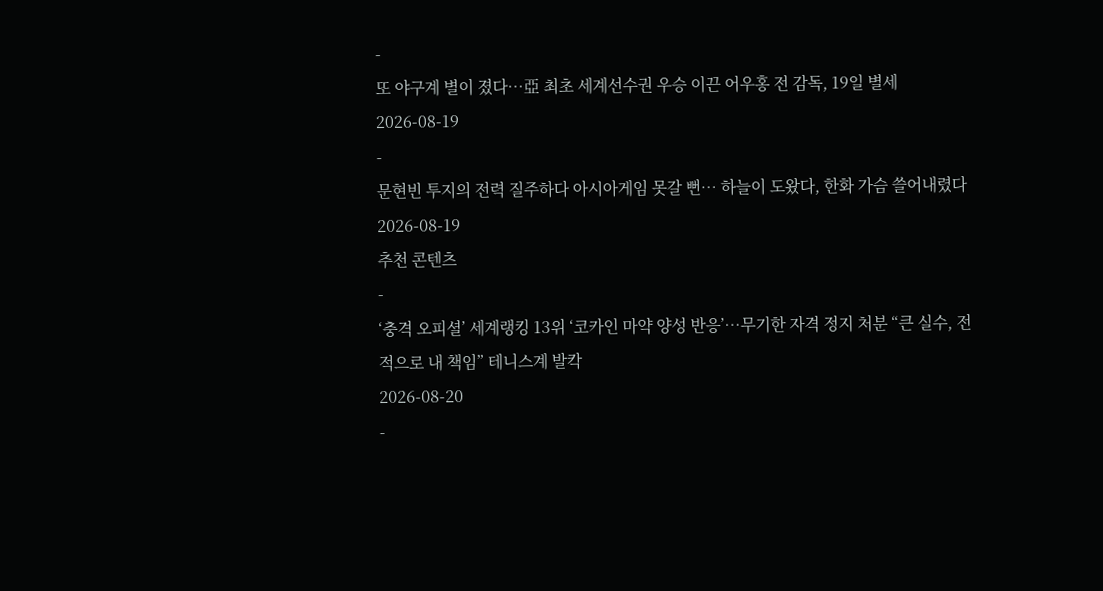-
또 야구계 별이 졌다…亞 최초 세계선수권 우승 이끈 어우홍 전 감독, 19일 별세
2026-08-19
-
문현빈 투지의 전력 질주하다 아시아게임 못갈 뻔… 하늘이 도왔다, 한화 가슴 쓸어내렸다
2026-08-19
추천 콘텐츠
-
‘충격 오피셜’ 세계랭킹 13위 ‘코카인 마약 양성 반응’…무기한 자격 정지 처분 “큰 실수, 전적으로 내 책임” 테니스계 발칵
2026-08-20
-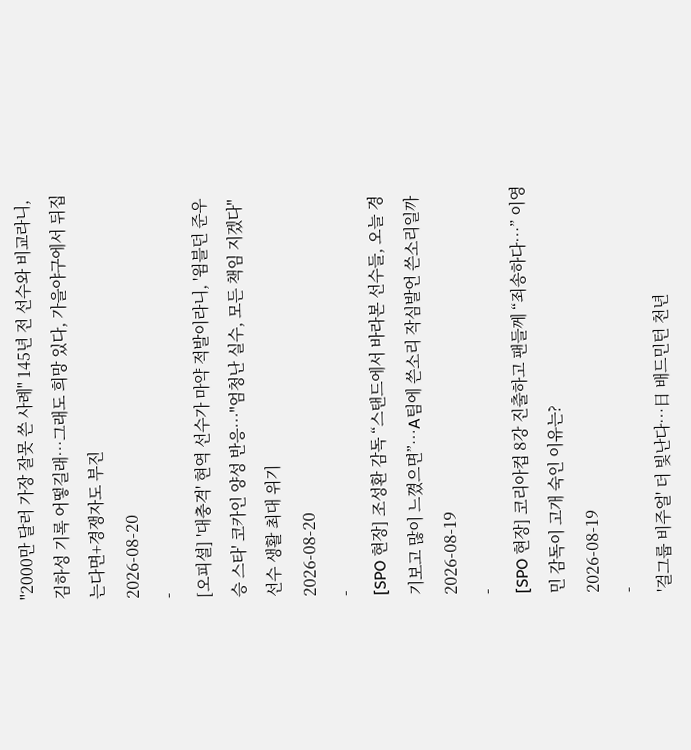"2000만 달러 가장 잘못 쓴 사례" 145년 전 선수와 비교라니, 김하성 기록 어떻길래…그래도 희망 있다, 가을야구에서 뒤집는다면+경쟁자도 부진
2026-08-20
-
[오피셜] '대충격' 현역 선수가 마약 적발이라니, '윔블던 준우승 스타' 코카인 양성 반응…"엄청난 실수, 모든 책임 지겠다" 선수 생활 최대 위기
2026-08-20
-
[SPO 현장] 조성환 감독 “스탠드에서 바라본 선수들, 오늘 경기보고 많이 느꼈으면”…A팀에 쓴소리 작심발언 쓴소리일까
2026-08-19
-
[SPO 현장] 코리아컵 8강 진출하고 팬들께 “죄송하다…” 이영민 감독이 고개 숙인 이유는?
2026-08-19
-
'걸그룹 비주얼' 더 빛난다…日 배드민턴 천년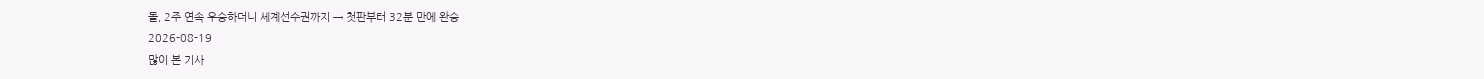돌, 2주 연속 우승하더니 세계선수권까지 → 첫판부터 32분 만에 완승
2026-08-19
많이 본 기사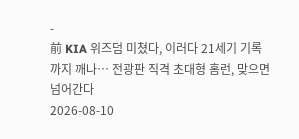-
前 KIA 위즈덤 미쳤다, 이러다 21세기 기록까지 깨나… 전광판 직격 초대형 홈런, 맞으면 넘어간다
2026-08-10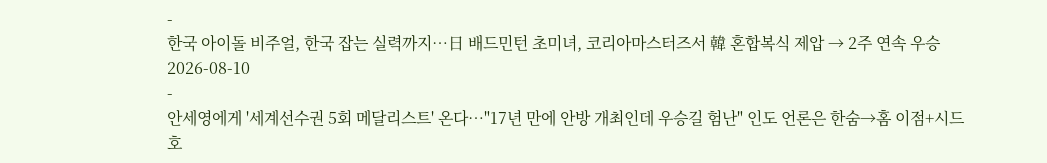-
한국 아이돌 비주얼, 한국 잡는 실력까지…日 배드민턴 초미녀, 코리아마스터즈서 韓 혼합복식 제압 → 2주 연속 우승
2026-08-10
-
안세영에게 '세계선수권 5회 메달리스트' 온다…"17년 만에 안방 개최인데 우승길 험난" 인도 언론은 한숨→홈 이점+시드 호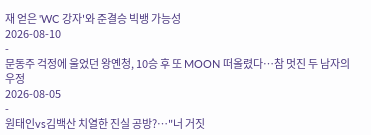재 얻은 'WC 강자'와 준결승 빅뱅 가능성
2026-08-10
-
문동주 걱정에 울었던 왕옌청, 10승 후 또 MOON 떠올렸다…참 멋진 두 남자의 우정
2026-08-05
-
원태인vs김백산 치열한 진실 공방?…"너 거짓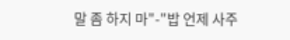말 좀 하지 마"-"밥 언제 사주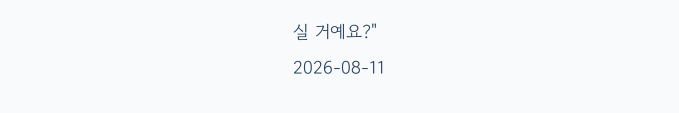실 거예요?"
2026-08-11